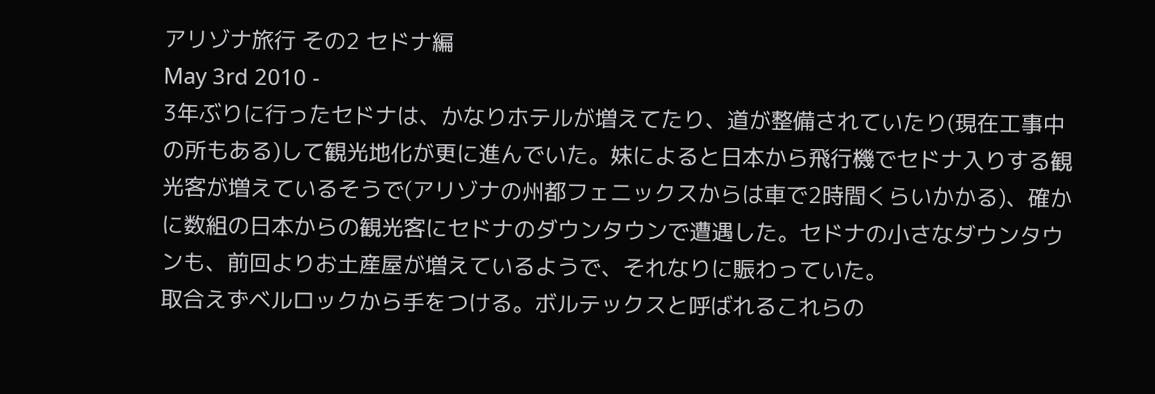アリゾナ旅行 その2 セドナ編
May 3rd 2010 -
3年ぶりに行ったセドナは、かなりホテルが増えてたり、道が整備されていたり(現在工事中の所もある)して観光地化が更に進んでいた。妹によると日本から飛行機でセドナ入りする観光客が増えているそうで(アリゾナの州都フェニックスからは車で2時間くらいかかる)、確かに数組の日本からの観光客にセドナのダウンタウンで遭遇した。セドナの小さなダウンタウンも、前回よりお土産屋が増えているようで、それなりに賑わっていた。
取合えずベルロックから手をつける。ボルテックスと呼ばれるこれらの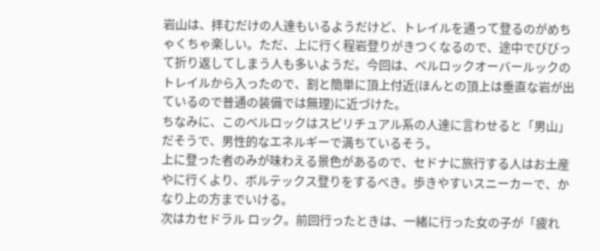岩山は、拝むだけの人達もいるようだけど、トレイルを通って登るのがめちゃくちゃ楽しい。ただ、上に行く程岩登りがきつくなるので、途中でびびって折り返してしまう人も多いようだ。今回は、ベルロックオーバールックのトレイルから入ったので、割と簡単に頂上付近(ほんとの頂上は垂直な岩が出ているので普通の装備では無理)に近づけた。
ちなみに、このベルロックはスピリチュアル系の人達に言わせると「男山」だそうで、男性的なエネルギーで満ちているそう。
上に登った者のみが味わえる景色があるので、セドナに旅行する人はお土産やに行くより、ボルテックス登りをするべき。歩きやすいスニーカーで、かなり上の方までいける。
次はカセドラル ロック。前回行ったときは、一緒に行った女の子が「疲れ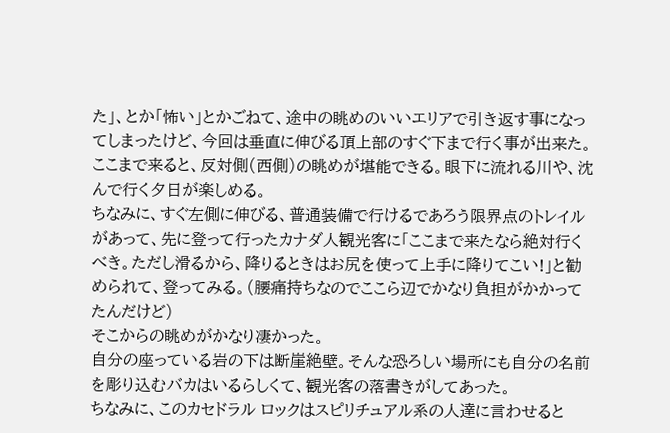た」、とか「怖い」とかごねて、途中の眺めのいいエリアで引き返す事になってしまったけど、今回は垂直に伸びる頂上部のすぐ下まで行く事が出来た。ここまで来ると、反対側(西側)の眺めが堪能できる。眼下に流れる川や、沈んで行く夕日が楽しめる。
ちなみに、すぐ左側に伸びる、普通装備で行けるであろう限界点のトレイルがあって、先に登って行ったカナダ人観光客に「ここまで来たなら絶対行くべき。ただし滑るから、降りるときはお尻を使って上手に降りてこい!」と勧められて、登ってみる。(腰痛持ちなのでここら辺でかなり負担がかかってたんだけど)
そこからの眺めがかなり凄かった。
自分の座っている岩の下は断崖絶壁。そんな恐ろしい場所にも自分の名前を彫り込むバカはいるらしくて、観光客の落書きがしてあった。
ちなみに、このカセドラル ロックはスピリチュアル系の人達に言わせると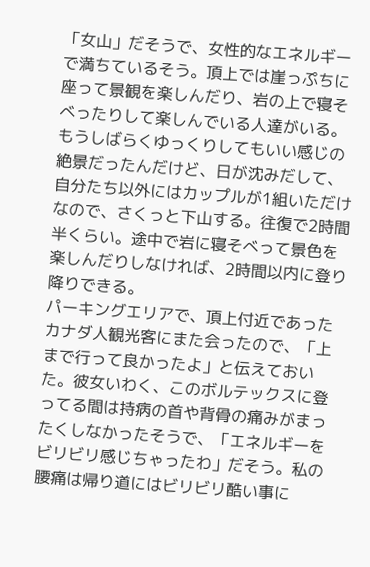「女山」だそうで、女性的なエネルギーで満ちているそう。頂上では崖っぷちに座って景観を楽しんだり、岩の上で寝そべったりして楽しんでいる人達がいる。もうしばらくゆっくりしてもいい感じの絶景だったんだけど、日が沈みだして、自分たち以外にはカップルが1組いただけなので、さくっと下山する。往復で2時間半くらい。途中で岩に寝そべって景色を楽しんだりしなければ、2時間以内に登り降りできる。
パーキングエリアで、頂上付近であったカナダ人観光客にまた会ったので、「上まで行って良かったよ」と伝えておいた。彼女いわく、このボルテックスに登ってる間は持病の首や背骨の痛みがまったくしなかったそうで、「エネルギーをビリビリ感じちゃったわ」だそう。私の腰痛は帰り道にはビリビリ酷い事に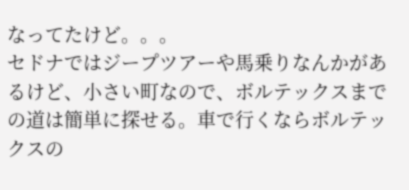なってたけど。。。
セドナではジープツアーや馬乗りなんかがあるけど、小さい町なので、ボルテックスまでの道は簡単に探せる。車で行くならボルテックスの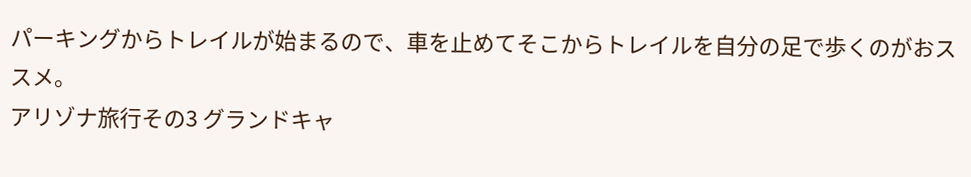パーキングからトレイルが始まるので、車を止めてそこからトレイルを自分の足で歩くのがおススメ。
アリゾナ旅行その3 グランドキャ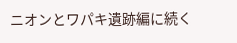ニオンとワパキ遺跡編に続く